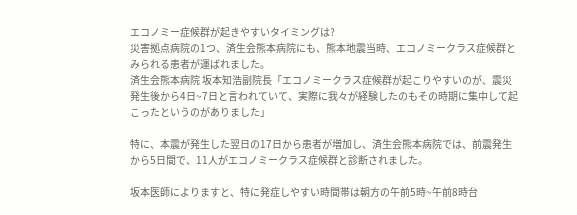エコノミー症候群が起きやすいタイミングは?
災害拠点病院の1つ、済生会熊本病院にも、熊本地震当時、エコノミークラス症候群とみられる患者が運ばれました。
済生会熊本病院 坂本知浩副院長「エコノミークラス症候群が起こりやすいのが、震災発生後から4日~7日と言われていて、実際に我々が経験したのもその時期に集中して起こったというのがありました」

特に、本震が発生した翌日の17日から患者が増加し、済生会熊本病院では、前震発生から5日間で、11人がエコノミークラス症候群と診断されました。

坂本医師によりますと、特に発症しやすい時間帯は朝方の午前5時~午前8時台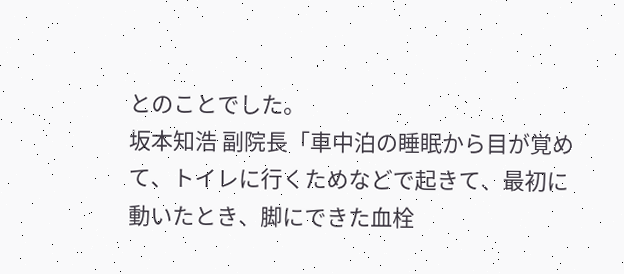とのことでした。
坂本知浩 副院長「車中泊の睡眠から目が覚めて、トイレに行くためなどで起きて、最初に動いたとき、脚にできた血栓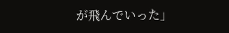が飛んでいった」